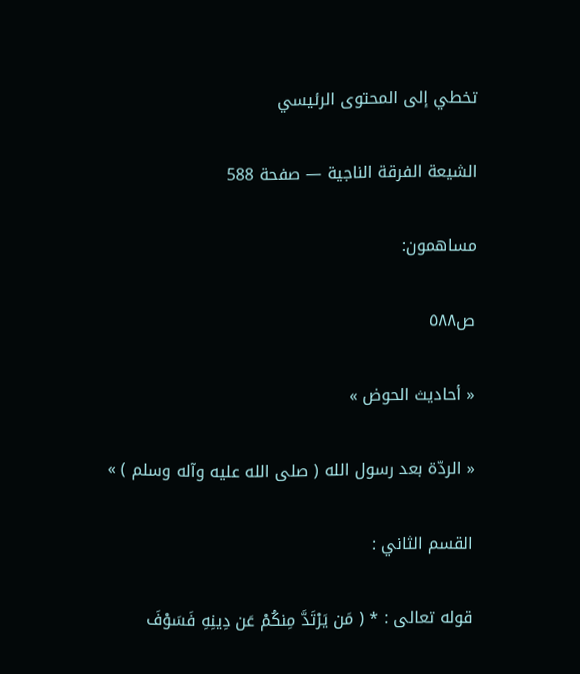تخطي إلى المحتوى الرئيسي

الشيعة الفرقة الناجية — صفحة 588

مساهمون:

ص٥٨٨

« أحاديث الحوض »

« الردّة بعد رسول الله ( صلى الله عليه وآله وسلم ) »

القسم الثاني :

قوله تعالى : * ( مَن يَرْتَدَّ مِنكُمْ عَن دِينِهِ فَسَوْفَ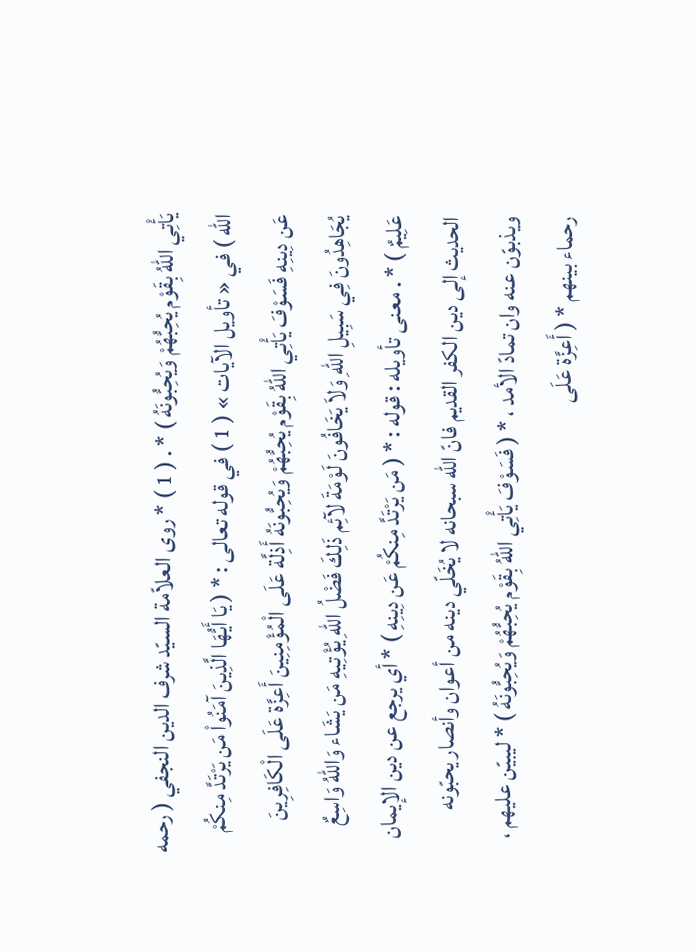يَأْتِي اللّهُ بِقَوْم يُحِبُّهُمْ وَيُحِبُّونَهُ ) * . ( 1 ) * روى العلاّمة السيّد شرف الدين النجفي ( رحمه الله ) في « تأويل الآيات » ( 1 ) في قوله تعالى : * ( يَا أَيُّهَا الَّذِينَ آمَنُواْ مَن يَرْتَدَّ مِنكُمْ عَن دِينِهِ فَسَوْفَ يَأْتِي اللّهُ بِقَوْم يُحِبُّهُمْ وَيُحِبُّونَهُ أَذِلَّة عَلَى الْمُؤْمِنِينَ أَعِزَّة عَلَى الْكَافِرِينَ يُجَاهِدُونَ فِي سَبِيلِ اللّهِ وَلاَ يَخَافُونَ لَوْمَةَ لآئِم ذَلِكَ فَضْلُ اللّهِ يُؤْتِيهِ مَن يَشَاء وَاللّهُ وَاسِعٌ عَلِيمٌ ) * . معنى تأويله : قوله : * ( مَن يَرْتَدَّ مِنكُمْ عَن دِينِهِ ) * أي يرجع عن دين الإيمان الحديث إلى دين الكفر القديم فانّ الله سبحانه لا يُخَلّي دينه من أعوان وأنصار يحبّونه ويذبوّن عنه وان تمادّ الأمد ، * ( فَسَوْفَ يَأْتِي اللّهُ بِقَوْم يُحِبُّهُمْ وَيُحِبُّونَهُ ) * ليبيّن عليهم ، رحماء بينهم * ( أَعِزَّة عَلَى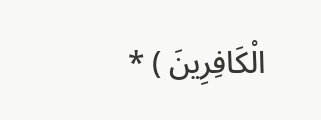الْكَافِرِينَ ) *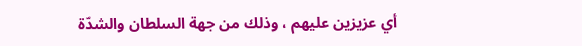أي عزيزين عليهم ، وذلك من جهة السلطان والشدّة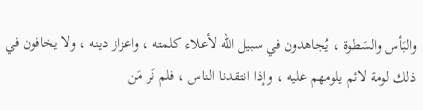والبَأس والسَطوة ، يُجاهدون في سبيل الله لأعلاء كلمته ، واعزاز دينه ، ولا يخافون في ذلك لومة لائم يلومهم عليه ، وإذا انتقدنا الناس ، فلم نَر مَن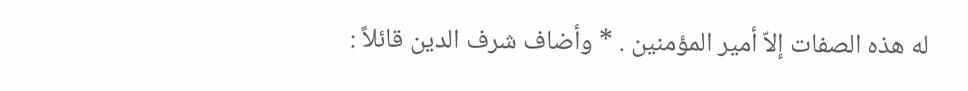له هذه الصفات إلاّ أمير المؤمنين . * وأضاف شرف الدين قائلاً :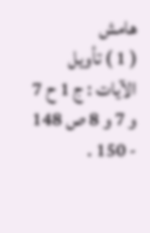هامش
( 1 ) تأويل الآيات : ج 1 ح 7 و 7 و 8 ص 148 - 150 .